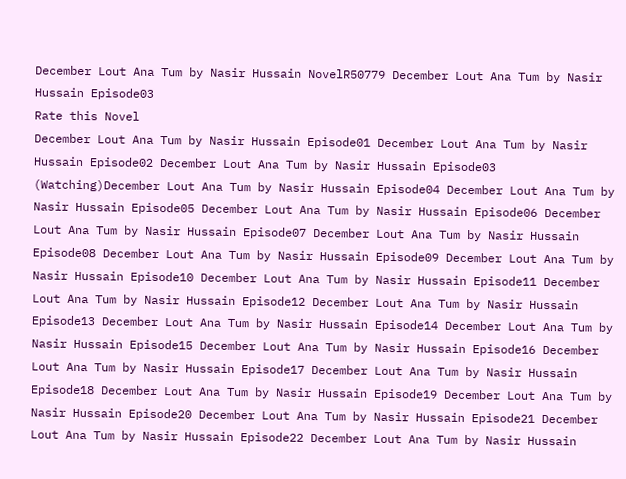December Lout Ana Tum by Nasir Hussain NovelR50779 December Lout Ana Tum by Nasir Hussain Episode03
Rate this Novel
December Lout Ana Tum by Nasir Hussain Episode01 December Lout Ana Tum by Nasir Hussain Episode02 December Lout Ana Tum by Nasir Hussain Episode03 (Watching)December Lout Ana Tum by Nasir Hussain Episode04 December Lout Ana Tum by Nasir Hussain Episode05 December Lout Ana Tum by Nasir Hussain Episode06 December Lout Ana Tum by Nasir Hussain Episode07 December Lout Ana Tum by Nasir Hussain Episode08 December Lout Ana Tum by Nasir Hussain Episode09 December Lout Ana Tum by Nasir Hussain Episode10 December Lout Ana Tum by Nasir Hussain Episode11 December Lout Ana Tum by Nasir Hussain Episode12 December Lout Ana Tum by Nasir Hussain Episode13 December Lout Ana Tum by Nasir Hussain Episode14 December Lout Ana Tum by Nasir Hussain Episode15 December Lout Ana Tum by Nasir Hussain Episode16 December Lout Ana Tum by Nasir Hussain Episode17 December Lout Ana Tum by Nasir Hussain Episode18 December Lout Ana Tum by Nasir Hussain Episode19 December Lout Ana Tum by Nasir Hussain Episode20 December Lout Ana Tum by Nasir Hussain Episode21 December Lout Ana Tum by Nasir Hussain Episode22 December Lout Ana Tum by Nasir Hussain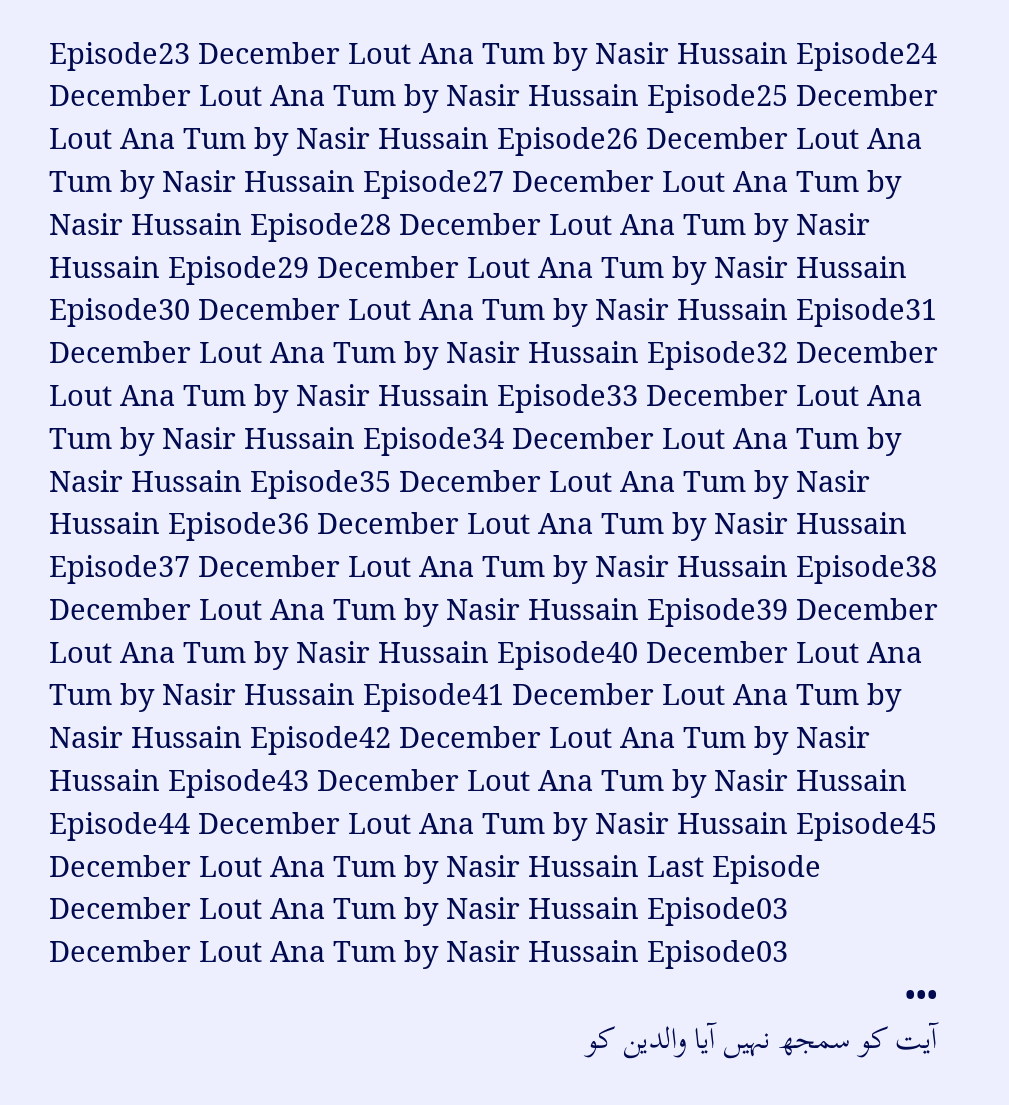Episode23 December Lout Ana Tum by Nasir Hussain Episode24 December Lout Ana Tum by Nasir Hussain Episode25 December Lout Ana Tum by Nasir Hussain Episode26 December Lout Ana Tum by Nasir Hussain Episode27 December Lout Ana Tum by Nasir Hussain Episode28 December Lout Ana Tum by Nasir Hussain Episode29 December Lout Ana Tum by Nasir Hussain Episode30 December Lout Ana Tum by Nasir Hussain Episode31 December Lout Ana Tum by Nasir Hussain Episode32 December Lout Ana Tum by Nasir Hussain Episode33 December Lout Ana Tum by Nasir Hussain Episode34 December Lout Ana Tum by Nasir Hussain Episode35 December Lout Ana Tum by Nasir Hussain Episode36 December Lout Ana Tum by Nasir Hussain Episode37 December Lout Ana Tum by Nasir Hussain Episode38 December Lout Ana Tum by Nasir Hussain Episode39 December Lout Ana Tum by Nasir Hussain Episode40 December Lout Ana Tum by Nasir Hussain Episode41 December Lout Ana Tum by Nasir Hussain Episode42 December Lout Ana Tum by Nasir Hussain Episode43 December Lout Ana Tum by Nasir Hussain Episode44 December Lout Ana Tum by Nasir Hussain Episode45 December Lout Ana Tum by Nasir Hussain Last Episode
December Lout Ana Tum by Nasir Hussain Episode03
December Lout Ana Tum by Nasir Hussain Episode03
•••
آیت کو سمجھ نہیں آیا والدین کو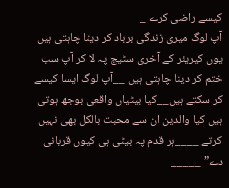کیسے راضی کرے _
آپ لوگ میری زندگی برباد کر دینا چاہتی ہیں یوں کیریئر کے آخری سٹیج پہ لا کر آپ سب ختم کر دینا چاہتی ہیں __آپ لوگ ایسا کیسے کر سکتے ہیں__کیا بیٹیاں واقعی بوجھ ہوتی ہیں کیا والدین ان سے محبت بالکل بھی نہیں کرتے ____ہر قدم پہ بیٹی ہی کیوں قربانی دے” _____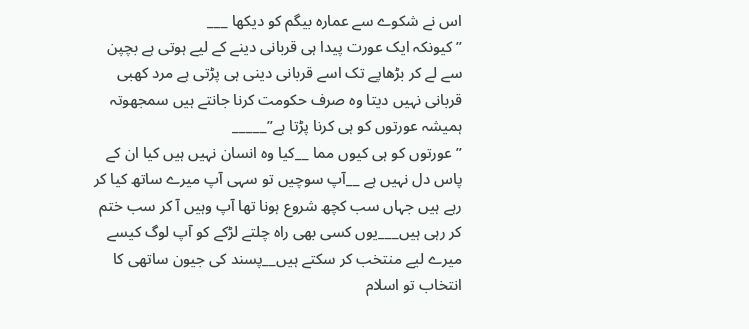اس نے شکوے سے عمارہ بیگم کو دیکها ___
” کیونکہ ایک عورت پیدا ہی قربانی دینے کے لیے ہوتی ہے بچپن سے لے کر بڑھاپے تک اسے قربانی دینی ہی پڑتی ہے مرد کهبی قربانی نہیں دیتا وہ صرف حکومت کرنا جانتے ہیں سمجھوتہ ہمیشہ عورتوں کو ہی کرنا پڑتا ہے”_____
” عورتوں کو ہی کیوں مما __کیا وہ انسان نہیں ہیں کیا ان کے پاس دل نہیں ہے __آپ سوچیں تو سہی آپ میرے ساتھ کیا کر رہے ہیں جہاں سب کچھ شروع ہونا تها آپ وہیں آ کر سب ختم کر رہی ہیں___یوں کسی بھی راہ چلتے لڑکے کو آپ لوگ کیسے میرے لیے منتخب کر سکتے ہیں__پسند کی جیون ساتھی کا انتخاب تو اسلام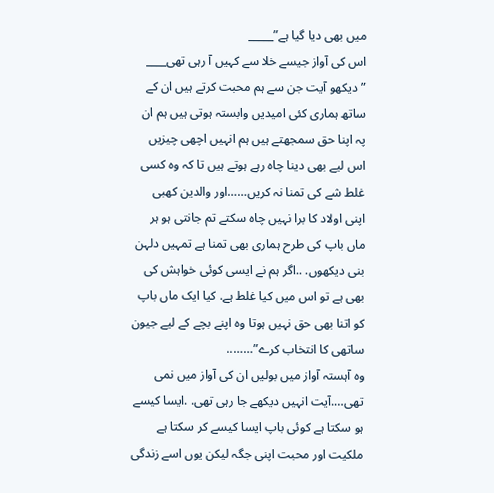میں بھی دیا گیا ہے”_____
اس کی آواز جیسے خلا سے کہیں آ رہی تهی____
” دیکهو آیت جن سے ہم محبت کرتے ہیں ان کے ساتھ ہماری کئی امیدیں وابستہ ہوتی ہیں ہم ان پہ اپنا حق سمجھتے ہیں ہم انہیں اچهی چیزیں اس لیے بھی دینا چاہ رہے ہوتے ہیں تا کہ وہ کسی غلط شے کی تمنا نہ کریں……اور والدین کهبی اپنی اولاد کا برا نہیں چاہ سکتے تم جانتی ہو ہر ماں باپ کی طرح ہماری بھی تمنا ہے تمہیں دلہن بنی دیکھوں. ..اگر ہم نے ایسی کوئی خواہش کی بهی ہے تو اس میں کیا غلط ہے. کیا ایک ماں باپ کو اتنا بھی حق نہیں ہوتا وہ اپنے بچے کے لیے جیون ساتھی کا انتخاب کرے”……..
وہ آہستہ آواز میں بولیں ان کی آواز میں نمی تهی….آیت انہیں دیکهے جا رہی تهی. .ایسا کیسے ہو سکتا ہے کوئی باپ ایسا کیسے کر سکتا ہے ملکیت اور محبت اپنی جگہ لیکن یوں اسے زندگی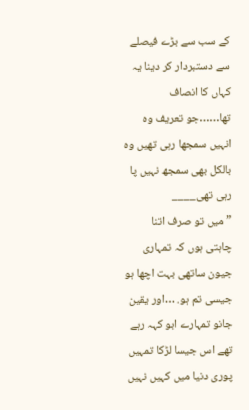کے سب سے بڑے فیصلے سے دستبردار کر دینا یہ کہاں کا انصاف تها……جو تعریف وہ انہیں سمجها رہی تهیں وہ بالکل بهی سمجھ نہیں پا رہی تهی____
” میں تو صرف اتنا چاہتی ہوں کہ تمہاری جیون ساتھی بہت اچها ہو جیسی تم ہو. …اور یقین جانو تمہارے ابو کہہ رہے تھے اس جیسا لڑکا تمہیں پوری دنیا میں کہیں نہیں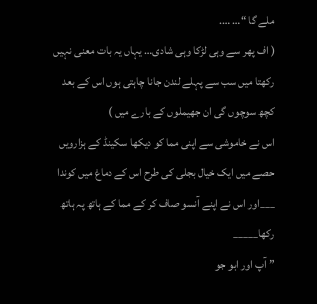ملے گا “… ….
( اف پهر سے وہی لڑکا وہی شادی… یہاں یہ بات معنی نہیں رکھتا میں سب سے پہلے لندن جانا چاہتی ہوں اس کے بعد کچھ سوچوں گی ان جهیملوں کے بارے میں )
اس نے خاموشی سے اپنی مما کو دیکها سکینڈ کے ہزارویں حصے میں ایک خیال بجلی کی طرح اس کے دماغ میں کوندا ___اور اس نے اپنے آنسو صاف کر کے مما کے ہاتھ پہ ہاتھ رکها_____
” آپ اور ابو جو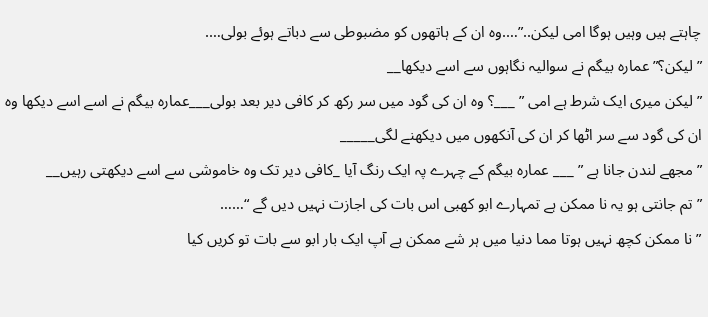چاہتے ہیں وہیں ہوگا امی لیکن..”….وہ ان کے ہاتهوں کو مضبوطی سے دباتے ہوئے بولی….
” لیکن؟” عمارہ بیگم نے سوالیہ نگاہوں سے اسے دیکها__
” لیکن میری ایک شرط ہے امی ” ___؟ وہ ان کی گود میں سر رکھ کر کافی دیر بعد بولی___عمارہ بیگم نے اسے اسے دیکھا وہ ان کی گود سے سر اٹھا کر ان کی آنکهوں میں دیکهنے لگی_____
” مجهے لندن جانا ہے ” ___ عمارہ بیگم کے چہرے پہ ایک رنگ آیا _کافی دیر تک وہ خاموشی سے اسے دیکهتی رہیں__
” تم جانتی ہو یہ نا ممکن ہے تمہارے ابو کهبی اس بات کی اجازت نہیں دیں گے “……
” نا ممکن کچھ نہیں ہوتا مما دنیا میں ہر شے ممکن ہے آپ ایک بار ابو سے بات تو کریں کیا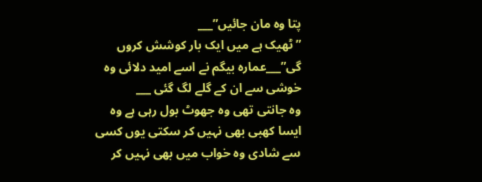پتا وہ مان جائیں”___
” ٹهیک ہے میں ایک بار کوشش کروں گی”___عمارہ بیگم نے اسے امید دلائی وہ خوشی سے ان کے گلے لگ گئی ___
وہ جانتی تھی وہ جهوٹ بول رہی ہے وہ ایسا کهبی بهی نہیں کر سکتی یوں کسی سے شادی وہ خواب میں بھی نہیں کر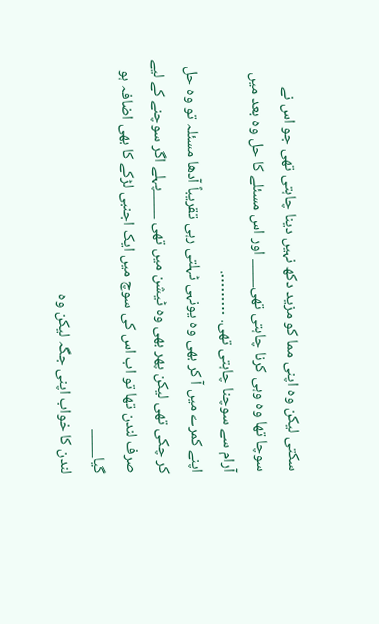سکتی لیکن وہ اپنی مما کو مزید دکھ نہیں دینا چاہتی تهی جو اس نے سوچا تها وہ وہی کرنا چاہتی تهی____ اور اس مسئلے کا حل وہ بعد میں آرام سے سوچنا چاہتی تهی. ……….
اپنے کمرے میں آ کر بهی وہ یونہی ٹہلتی رہی تقریباً آدها مسئلہ تو وہ حل کر چکی تهی لیکن پهر بھی وہ ٹیشن میں تهی ____پہلے اگر سوچنے کے لیے صرف لندن تها تو اب اس کی سوچ میں ایک اجنبی لڑکے کا بھی اضافہ ہو گیا____
لندن کا خواب اپنی جگہ لیکن وہ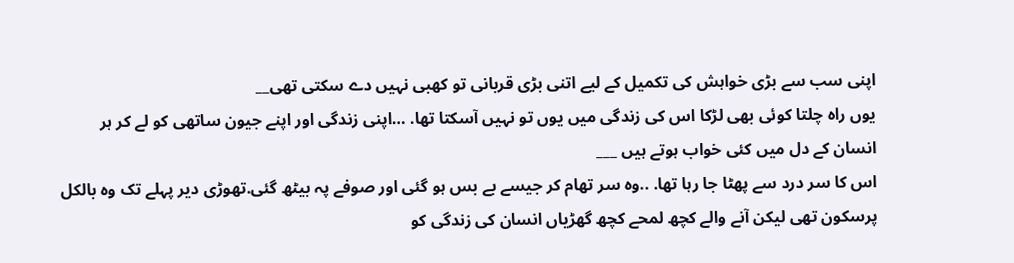اپنی سب سے بڑی خواہش کی تکمیل کے لیے اتنی بڑی قربانی تو کهبی نہیں دے سکتی تهی__
یوں راہ چلتا کوئی بھی لڑکا اس کی زندگی میں یوں تو نہیں آسکتا تھا. …اپنی زندگی اور اپنے جیون ساتھی کو لے کر ہر انسان کے دل میں کئی خواب ہوتے ہیں ___
اس کا سر درد سے پهٹا جا رہا تھا. ..وہ سر تهام کر جیسے بے بس ہو گئی اور صوفے پہ بیٹھ گئی.تهوڑی دیر پہلے تک وہ بالکل پرسکون تهی لیکن آنے والے کچھ لمحے کچھ گهڑیاں انسان کی زندگی کو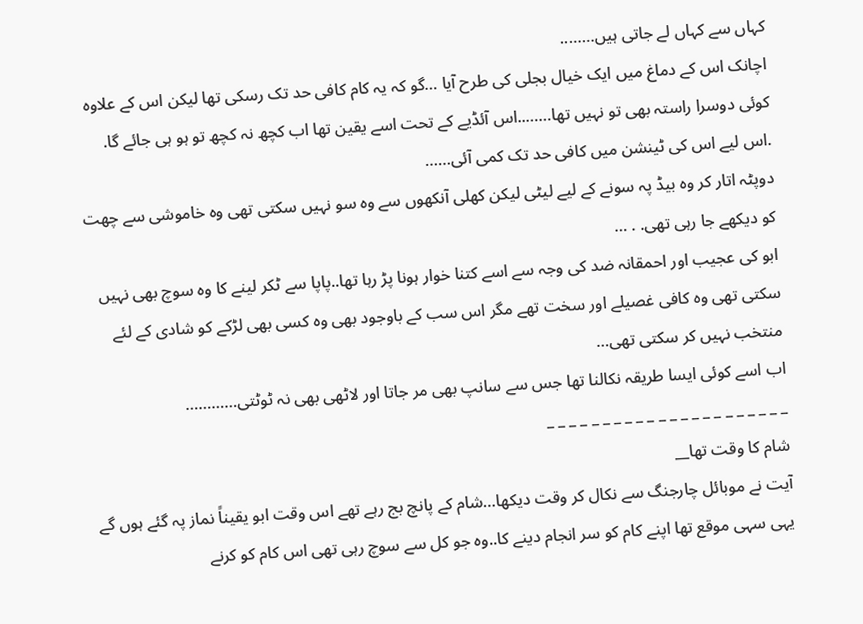کہاں سے کہاں لے جاتی ہیں……..
اچانک اس کے دماغ میں ایک خیال بجلی کی طرح آیا …گو کہ یہ کام کافی حد تک رسکی تها لیکن اس کے علاوہ کوئی دوسرا راستہ بھی تو نہیں تها……..اس آئڈیے کے تحت اسے یقین تها اب کچھ نہ کچھ تو ہو ہی جائے گا. .اس لیے اس کی ٹینشن میں کافی حد تک کمی آئی……
دوپٹہ اتار کر وہ بیڈ پہ سونے کے لیے لیٹی لیکن کهلی آنکهوں سے وہ سو نہیں سکتی تھی وہ خاموشی سے چهت کو دیکهے جا رہی تهی. . …
ابو کی عجیب اور احمقانہ ضد کی وجہ سے اسے کتنا خوار ہونا پڑ رہا تها..پاپا سے ٹکر لینے کا وہ سوچ بھی نہیں سکتی تهی وہ کافی غصیلے اور سخت تهے مگر اس سب کے باوجود بھی وہ کسی بھی لڑکے کو شادی کے لئے منتخب نہیں کر سکتی تهی…
اب اسے کوئی ایسا طریقہ نکالنا تها جس سے سانپ بھی مر جاتا اور لاٹهی بھی نہ ٹوٹتی…………
_ _ _ _ _ _ _ _ _ _ _ _ _ _ _ _ _ _ _ _ _ _
شام کا وقت تھا__
آیت نے موبائل چارجنگ سے نکال کر وقت دیکها…شام کے پانچ بج رہے تھے اس وقت ابو یقیناً نماز پہ گئے ہوں گے یہی سہی موقع تها اپنے کام کو سر انجام دینے کا..وہ جو کل سے سوچ رہی تھی اس کام کو کرنے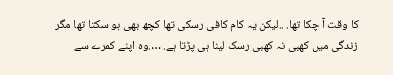کا وقت آ چکا تها. ..لیکن یہ کام کافی رسکی تها کچھ بھی ہو سکتا تها مگر زندگی میں کهبی نہ کهبی رسک لینا ہی پڑتا ہے. ….وہ اپنے کمرے سے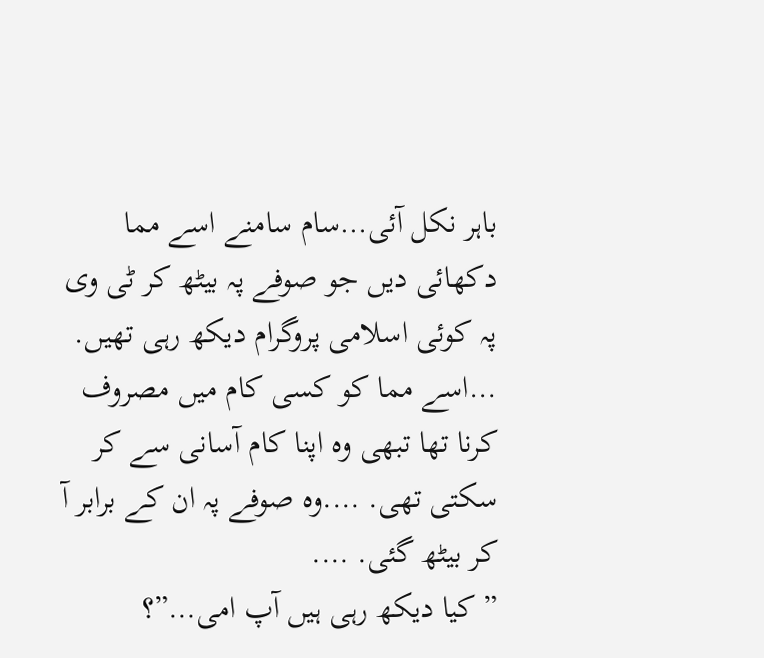باہر نکل آئی…سام سامنے اسے مما دکهائی دیں جو صوفے پہ بیٹھ کر ٹی وی پہ کوئی اسلامی پروگرام دیکھ رہی تهیں. …اسے مما کو کسی کام میں مصروف کرنا تها تبهی وہ اپنا کام آسانی سے کر سکتی تهی. ….وہ صوفے پہ ان کے برابر آ کر بیٹھ گئی. ….
” کیا دیکھ رہی ہیں آپ امی…”؟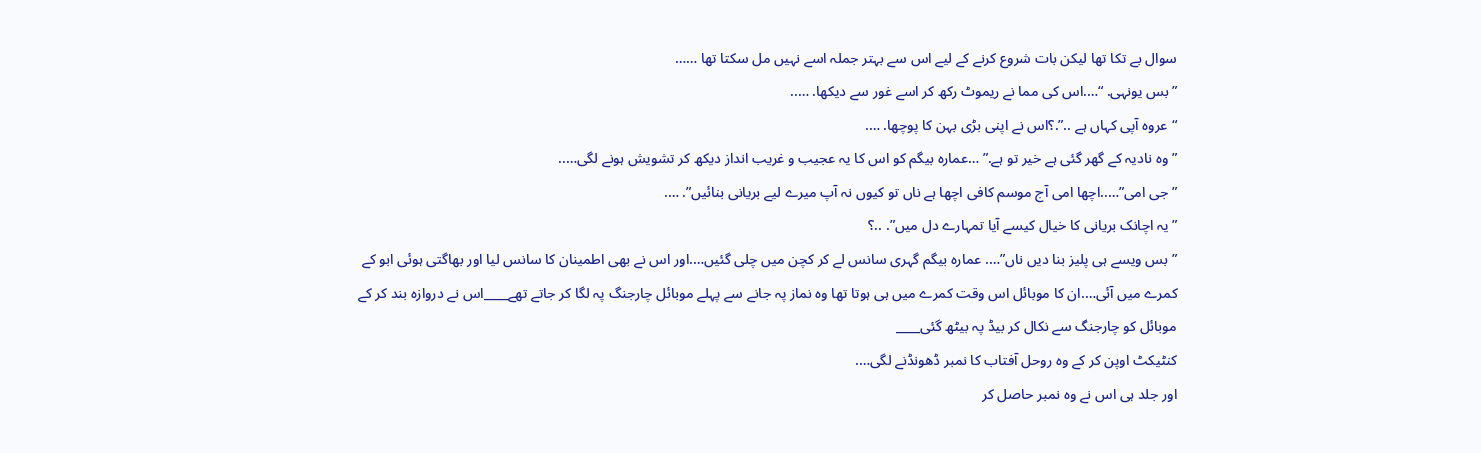سوال بے تکا تها لیکن بات شروع کرنے کے لیے اس سے بہتر جملہ اسے نہیں مل سکتا تها ……
” بس یونہی. “….اس کی مما نے ریموٹ رکھ کر اسے غور سے دیکھا. …..
“عروہ آپی کہاں ہے ..”.؟اس نے اپنی بڑی بہن کا پوچها. ….
” وہ نادیہ کے گهر گئی ہے خیر تو ہے.” …عمارہ بیگم کو اس کا یہ عجیب و غریب انداز دیکھ کر تشویش ہونے لگی…..
” جی امی”…..اچها امی آج موسم کافی اچها ہے ناں تو کیوں نہ آپ میرے لیے بریانی بنائیں”. ….
” یہ اچانک بریانی کا خیال کیسے آیا تمہارے دل میں”. ..؟
” بس ویسے ہی پلیز بنا دیں ناں”…. عمارہ بیگم گہری سانس لے کر کچن میں چلی گئیں….اور اس نے بھی اطمینان کا سانس لیا اور بهاگتی ہوئی ابو کے کمرے میں آئی….ان کا موبائل اس وقت کمرے میں ہی ہوتا تھا وہ نماز پہ جانے سے پہلے موبائل چارجنگ پہ لگا کر جاتے تھے____اس نے دروازہ بند کر کے موبائل کو چارجنگ سے نکال کر بیڈ پہ بیٹھ گئی____
کنٹیکٹ اوپن کر کے وہ روحل آفتاب کا نمبر ڈهونڈنے لگی….
اور جلد ہی اس نے وہ نمبر حاصل کر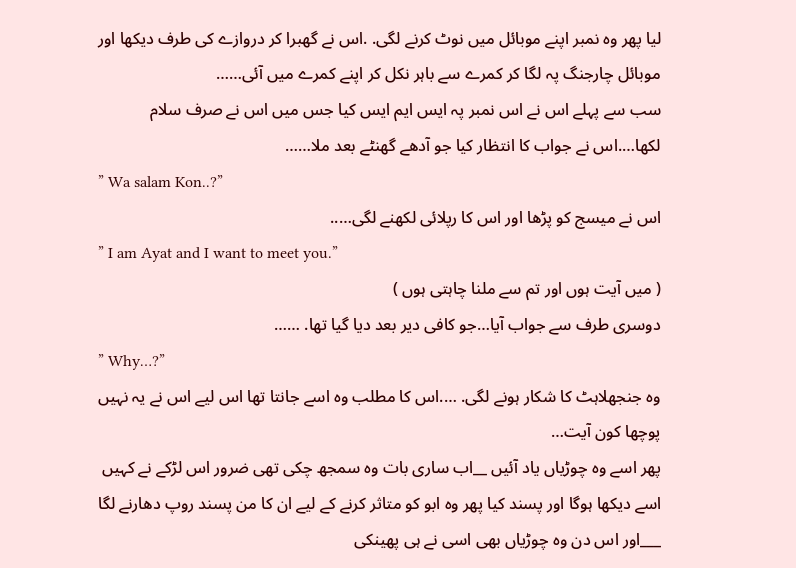لیا پھر وہ نمبر اپنے موبائل میں نوٹ کرنے لگی. .اس نے گهبرا کر دروازے کی طرف دیکها اور موبائل چارجنگ پہ لگا کر کمرے سے باہر نکل کر اپنے کمرے میں آئی……
سب سے پہلے اس نے اس نمبر پہ ایس ایم ایس کیا جس میں اس نے صرف سلام لکها….اس نے جواب کا انتظار کیا جو آدهے گهنٹے بعد ملا……
” Wa salam Kon..?”
اس نے میسج کو پڑها اور اس کا رپلائی لکهنے لگی…..
” I am Ayat and I want to meet you.”
( میں آیت ہوں اور تم سے ملنا چاہتی ہوں )
دوسری طرف سے جواب آیا…جو کافی دیر بعد دیا گیا تها. ……
” Why…?”
وہ جنجھلاہٹ کا شکار ہونے لگی. ….اس کا مطلب وہ اسے جانتا تھا اس لیے اس نے یہ نہیں پوچها کون آیت…
پهر اسے وہ چوڑیاں یاد آئیں __اب ساری بات وہ سمجھ چکی تهی ضرور اس لڑکے نے کہیں اسے دیکها ہوگا اور پسند کیا پهر وہ ابو کو متاثر کرنے کے لیے ان کا من پسند روپ دهارنے لگا ___اور اس دن وہ چوڑیاں بھی اسی نے ہی پهینکی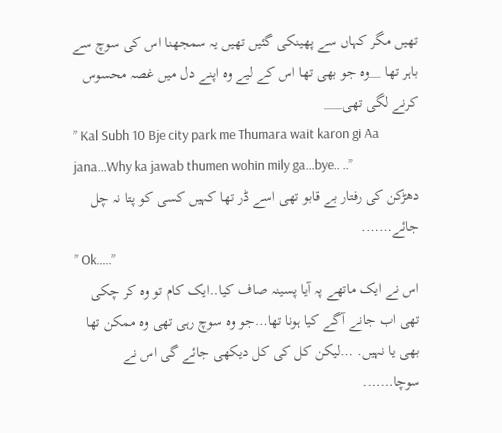تهیں مگر کہاں سے پهینکی گئیں تهیں یہ سمجهنا اس کی سوچ سے باہر تها __وہ جو بھی تها اس کے لیے وہ اپنے دل میں غصہ محسوس کرنے لگی تھی___
” Kal Subh 10 Bje city park me Thumara wait karon gi Aa jana…Why ka jawab thumen wohin mily ga…bye.. ..”
دهڑکن کی رفتار بے قابو تهی اسے ڈر تها کہیں کسی کو پتا نہ چل جائے…….
” Ok…..”
اس نے ایک ماتهے پہ آیا پسینہ صاف کیا..ایک کام تو وہ کر چکی تهی اب جانے آگے کیا ہونا تها…جو وہ سوچ رہی تهی وہ ممکن تها بھی یا نہیں. …لیکن کل کی کل دیکهی جائے گی اس نے سوچا…….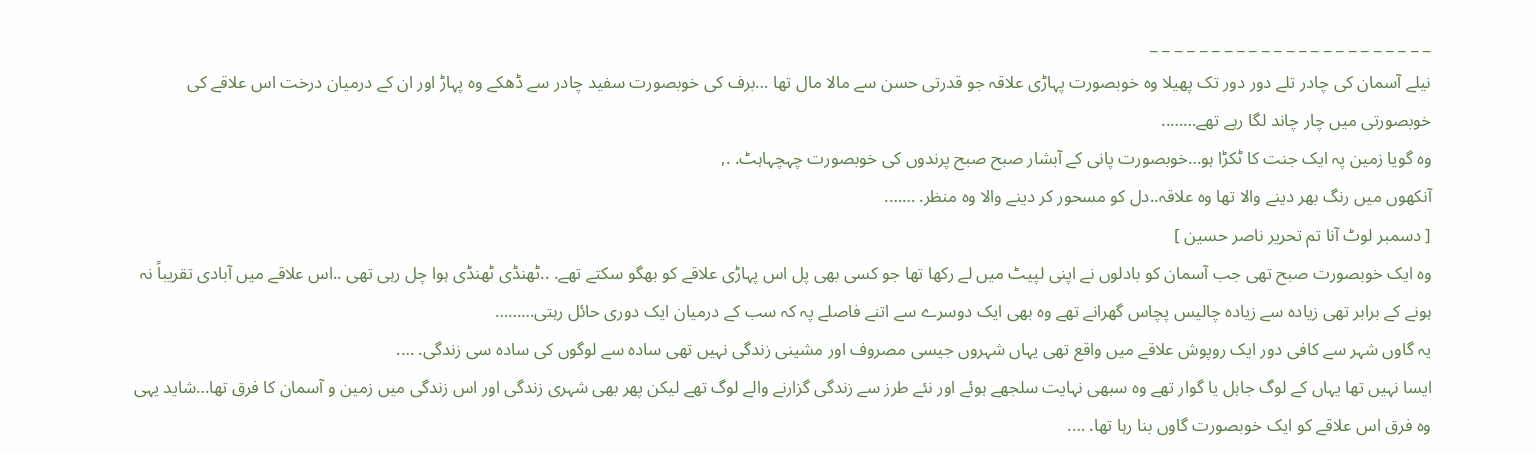_ _ _ _ _ _ _ _ _ _ _ _ _ _ _ _ _ _ _ _ _ _ _
نیلے آسمان کی چادر تلے دور دور تک پهیلا وہ خوبصورت پہاڑی علاقہ جو قدرتی حسن سے مالا مال تها …برف کی خوبصورت سفید چادر سے ڈهکے وہ پہاڑ اور ان کے درمیان درخت اس علاقے کی خوبصورتی میں چار چاند لگا رہے تهے……..
وہ گویا زمین پہ ایک جنت کا ٹکڑا ہو…خوبصورت پانی کے آبشار صبح صبح پرندوں کی خوبصورت چہچہاہٹ. .,
آنکهوں میں رنگ بهر دینے والا تھا وہ علاقہ..دل کو مسحور کر دینے والا وہ منظر. …….
[ دسمبر لوٹ آنا تم تحریر ناصر حسین ]
وہ ایک خوبصورت صبح تهی جب آسمان کو بادلوں نے اپنی لپیٹ میں لے رکها تها جو کسی بھی پل اس پہاڑی علاقے کو بهگو سکتے تھے. ..ٹهنڈی ٹهنڈی ہوا چل رہی تهی ..اس علاقے میں آبادی تقریباً نہ ہونے کے برابر تهی زیادہ سے زیادہ چالیس پچاس گهرانے تهے وہ بھی ایک دوسرے سے اتنے فاصلے پہ کہ سب کے درمیان ایک دوری حائل رہتی………
یہ گاوں شہر سے کافی دور ایک روپوش علاقے میں واقع تهی یہاں شہروں جیسی مصروف اور مشینی زندگی نہیں تهی سادہ سے لوگوں کی سادہ سی زندگی. ….
ایسا نہیں تها یہاں کے لوگ جاہل یا گوار تهے وہ سبهی نہایت سلجھے ہوئے اور نئے طرز سے زندگی گزارنے والے لوگ تھے لیکن پھر بھی شہری زندگی اور اس زندگی میں زمین و آسمان کا فرق تها…شاید یہی وہ فرق اس علاقے کو ایک خوبصورت گاوں بنا رہا تھا. ….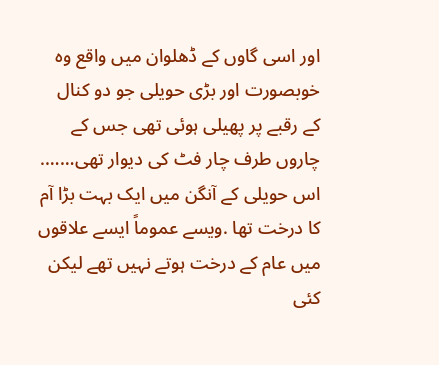اور اسی گاوں کے ڈھلوان میں واقع وہ خوبصورت اور بڑی حویلی جو دو کنال کے رقبے پر پھیلی ہوئی تھی جس کے چاروں طرف چار فٹ کی دیوار تهی…….
اس حویلی کے آنگن میں ایک بہت بڑا آم کا درخت تها .ویسے عموماً ایسے علاقوں میں عام کے درخت ہوتے نہیں تهے لیکن کئی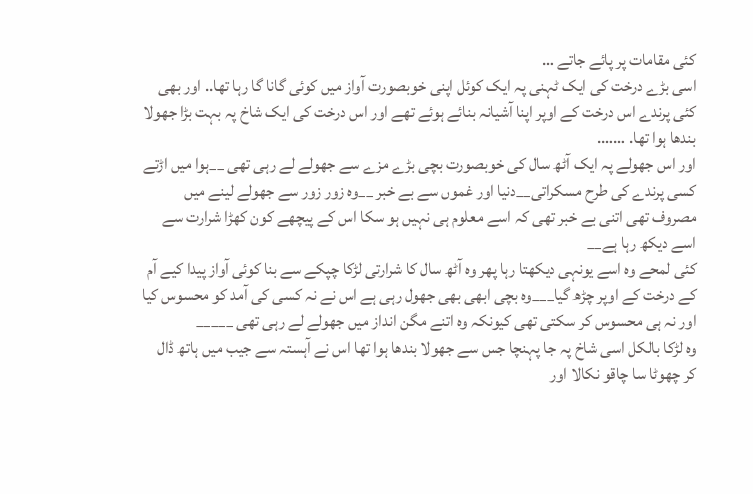کئی مقامات پر پائے جاتے …
اسی بڑے درخت کی ایک ٹہنی پہ ایک کوئل اپنی خوبصورت آواز میں کوئی گانا گا رہا تها.. اور بهی کئی پرندے اس درخت کے اوپر اپنا آشیانہ بنائے ہوئے تهے اور اس درخت کی ایک شاخ پہ بہت بڑا جهولا بندها ہوا تها. …….
اور اس جھولے پہ ایک آٹھ سال کی خوبصورت بچی بڑے مزے سے جهولے لے رہی تهی __ہوا میں اڑتے کسی پرندے کی طرح مسکراتی__دنیا اور غموں سے بے خبر __وہ زور زور سے جهولے لینے میں مصروف تهی اتنی بے خبر تهی کہ اسے معلوم ہی نہیں ہو سکا اس کے پیچھے کون کهڑا شرارت سے اسے دیکھ رہا ہے__
کئی لمحے وہ اسے یونہی دیکهتا رہا پهر وہ آٹھ سال کا شرارتی لڑکا چپکے سے بنا کوئی آواز پیدا کیے آم کے درخت کے اوپر چڑھ گیا___وہ بچی ابهی بهی جهول رہی ہے اس نے نہ کسی کی آمد کو محسوس کیا اور نہ ہی محسوس کر سکتی تهی کیونکہ وہ اتنے مگن انداز میں جهولے لے رہی تهی _____
وہ لڑکا بالکل اسی شاخ پہ جا پہنچا جس سے جهولا بندها ہوا تها اس نے آہستہ سے جیب میں ہاتھ ڈال کر چهوٹا سا چاقو نکالا اور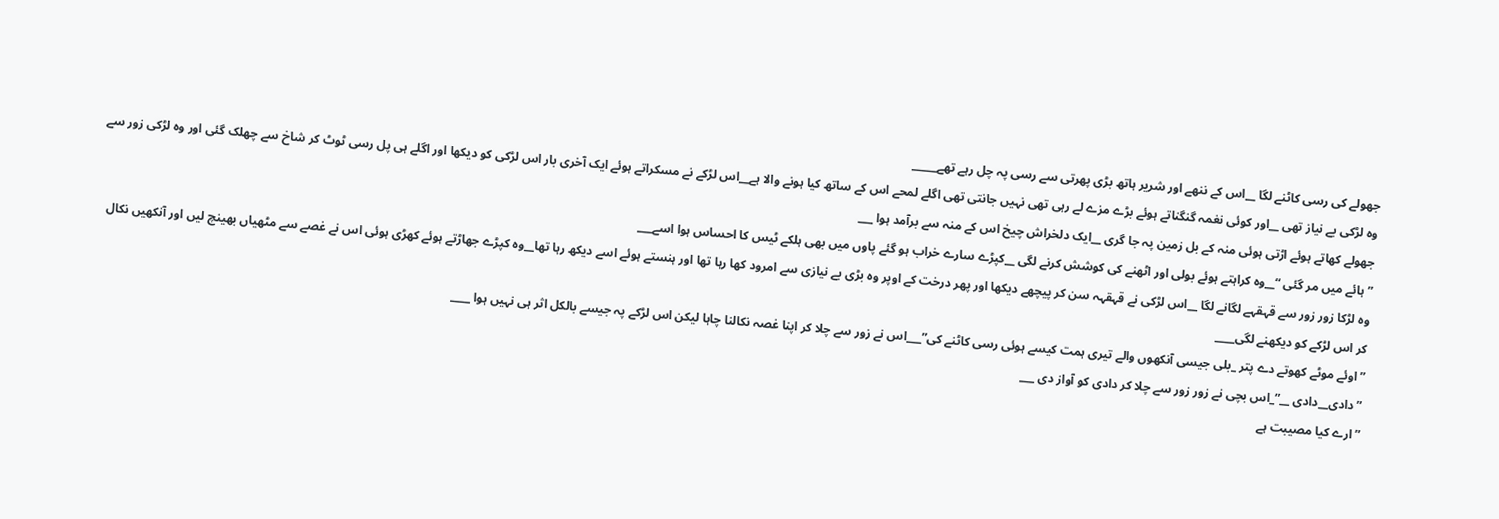جهولے کی رسی کاٹنے لگا __اس کے ننھے اور شریر ہاتھ بڑی پھرتی سے رسی پہ چل رہے تھے_____
وہ لڑکی بے نیاز تهی __اور کوئی نغمہ گنگناتے ہوئے بڑے مزے لے رہی تهی نہیں جانتی تھی اگلے لمحے اس کے ساتھ کیا ہونے والا ہے__اس لڑکے نے مسکراتے ہوئے ایک آخری بار اس لڑکی کو دیکها اور اگلے ہی پل رسی ٹوٹ کر شاخ سے چهلک گئی اور وہ لڑکی زور سے جهولے کهاتے ہوئے اڑتی ہوئی منہ کے بل زمین پہ جا گری __ایک دلخراش چیخ اس کے منہ سے برآمد ہوا ___
” ہائے میں مر گئی “__وہ کراہتے ہوئے بولی اور اٹهنے کی کوشش کرنے لگی __کپڑے سارے خراب ہو گئے پاوں میں بھی ہلکے ٹیس کا احساس ہوا اسے___
وہ لڑکا زور زور سے قہقہے لگانے لگا __اس لڑکی نے قہقہہ سن کر پیچھے دیکها اور پهر درخت کے اوپر وہ بڑی بے نیازی سے امرود کها رہا تها اور ہنستے ہوئے اسے دیکھ رہا تھا__وہ کپڑے جھاڑتے ہوئے کهڑی ہوئی اس نے غصے سے مٹهیاں بهینچ لیں اور آنکهیں نکال کر اس لڑکے کو دیکهنے لگی____
” اوئے موٹے کهوتے دے پتر _بلی جیسی آنکھوں والے تیری ہمت کیسے ہوئی رسی کاٹنے کی”___اس نے زور سے چلا کر اپنا غصہ نکالنا چاہا لیکن اس لڑکے پہ جیسے بالکل اثر ہی نہیں ہوا ____
” دادی__دادی __”_اس بچی نے زور زور سے چلا کر دادی کو آواز دی ___
” ارے کیا مصیبت ہے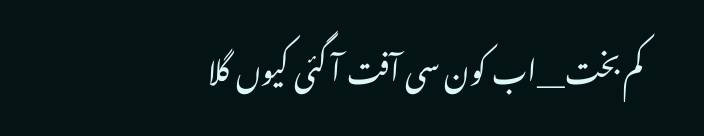کم بخت__اب کون سی آفت آ گئی کیوں گلا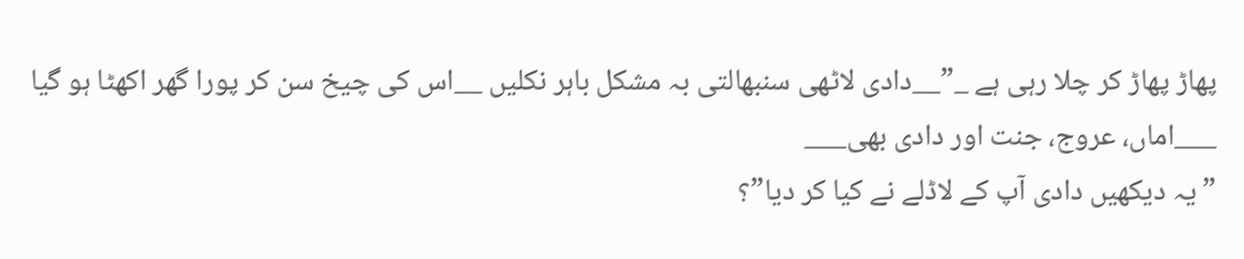پهاڑ پهاڑ کر چلا رہی ہے _”__دادی لاٹهی سنبهالتی بہ مشکل باہر نکلیں __اس کی چیخ سن کر پورا گهر اکهٹا ہو گیا ___اماں، عروج، جنت اور دادی بھی___
” یہ دیکهیں دادی آپ کے لاڈلے نے کیا کر دیا”؟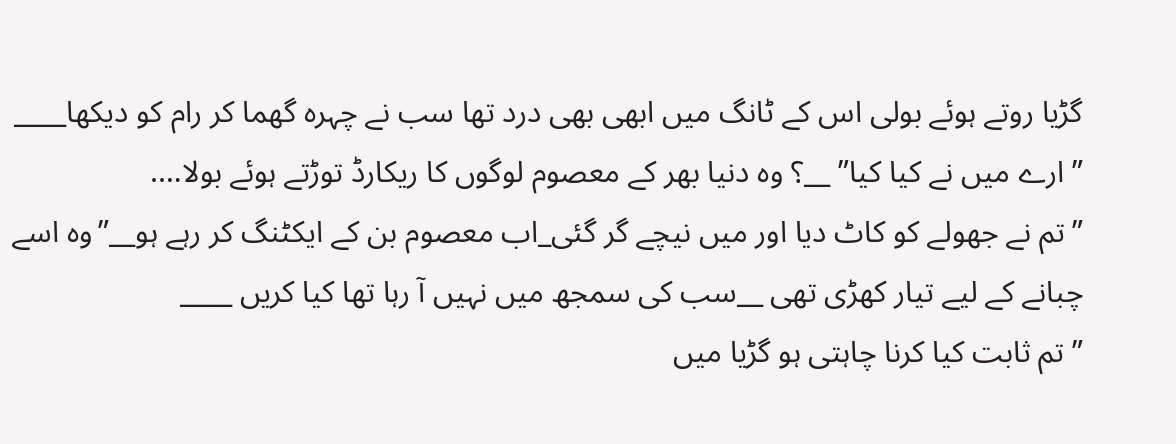گڑیا روتے ہوئے بولی اس کے ٹانگ میں ابهی بهی درد تها سب نے چہرہ گهما کر رام کو دیکها____
” ارے میں نے کیا کیا” __؟ وہ دنیا بهر کے معصوم لوگوں کا ریکارڈ توڑتے ہوئے بولا….
” تم نے جهولے کو کاٹ دیا اور میں نیچے گر گئی_اب معصوم بن کے ایکٹنگ کر رہے ہو__”وہ اسے چبانے کے لیے تیار کهڑی تهی __سب کی سمجھ میں نہیں آ رہا تها کیا کریں ____
” تم ثابت کیا کرنا چاہتی ہو گڑیا میں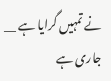نے تمہیں گرایا ہے __
جاری ہے